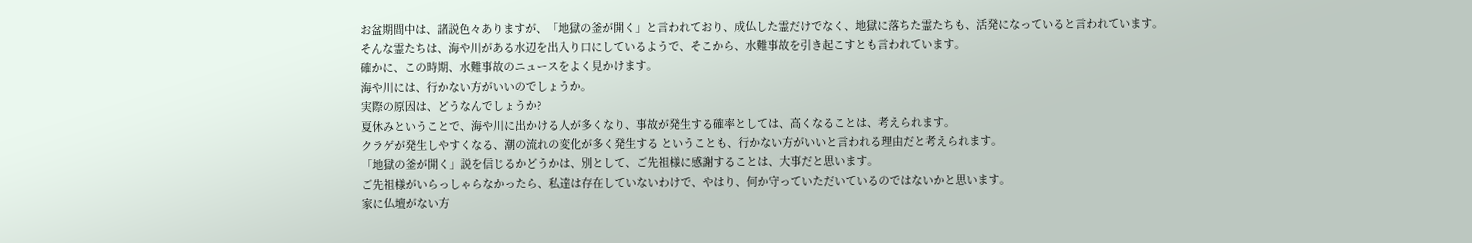お盆期間中は、諸説色々ありますが、「地獄の釜が開く」と言われており、成仏した霊だけでなく、地獄に落ちた霊たちも、活発になっていると言われています。
そんな霊たちは、海や川がある水辺を出入り口にしているようで、そこから、水難事故を引き起こすとも言われています。
確かに、この時期、水難事故のニュースをよく見かけます。
海や川には、行かない方がいいのでしょうか。
実際の原因は、どうなんでしょうか?
夏休みということで、海や川に出かける人が多くなり、事故が発生する確率としては、高くなることは、考えられます。
クラゲが発生しやすくなる、潮の流れの変化が多く発生する ということも、行かない方がいいと言われる理由だと考えられます。
「地獄の釜が開く」説を信じるかどうかは、別として、ご先祖様に感謝することは、大事だと思います。
ご先祖様がいらっしゃらなかったら、私達は存在していないわけで、やはり、何か守っていただいているのではないかと思います。
家に仏壇がない方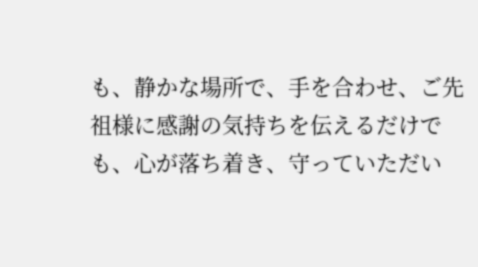も、静かな場所で、手を合わせ、ご先祖様に感謝の気持ちを伝えるだけでも、心が落ち着き、守っていただい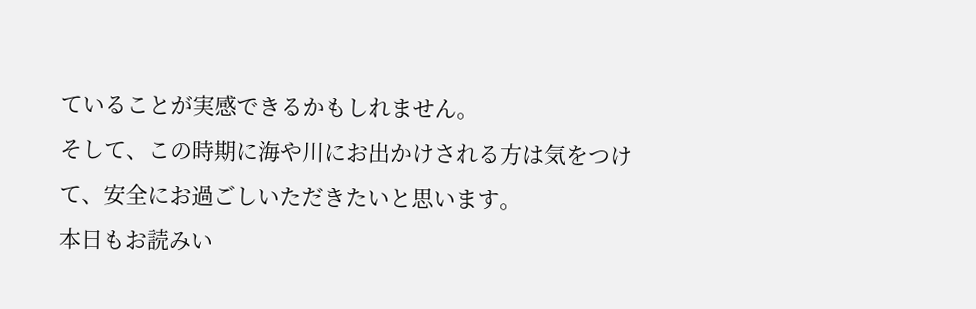ていることが実感できるかもしれません。
そして、この時期に海や川にお出かけされる方は気をつけて、安全にお過ごしいただきたいと思います。
本日もお読みい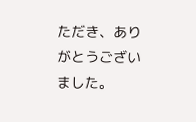ただき、ありがとうございました。